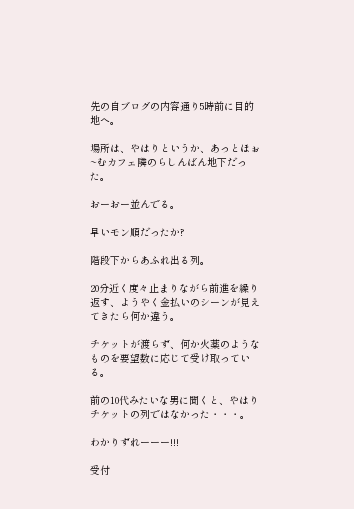先の自ブログの内容通り5時前に目的地へ。

場所は、やはりというか、あっとほぉ~むカフェ隣のらしんばん地下だった。

おーおー並んでる。

早いモン順だったか?

階段下からあふれ出る列。

20分近く度々止まりながら前進を繰り返す、ようやく金払いのシーンが見えてきたら何か違う。

チケットが渡らず、何か火薬のようなものを要望数に応じて受け取っている。

前の10代みたいな男に聞くと、やはりチケットの列ではなかった・・・。

わかりずれーーー!!!

受付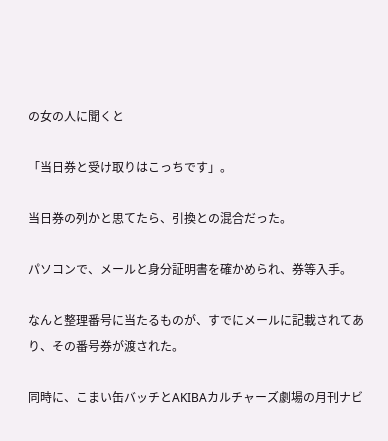の女の人に聞くと

「当日券と受け取りはこっちです」。

当日券の列かと思てたら、引換との混合だった。

パソコンで、メールと身分証明書を確かめられ、券等入手。

なんと整理番号に当たるものが、すでにメールに記載されてあり、その番号券が渡された。

同時に、こまい缶バッチとAKIBAカルチャーズ劇場の月刊ナビ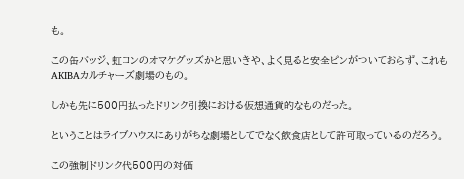も。

この缶バッジ、虹コンのオマケグッズかと思いきや、よく見ると安全ピンがついておらず、これもAKIBAカルチャーズ劇場のもの。

しかも先に500円払ったドリンク引換における仮想通貨的なものだった。

ということはライブハウスにありがちな劇場としてでなく飲食店として許可取っているのだろう。

この強制ドリンク代500円の対価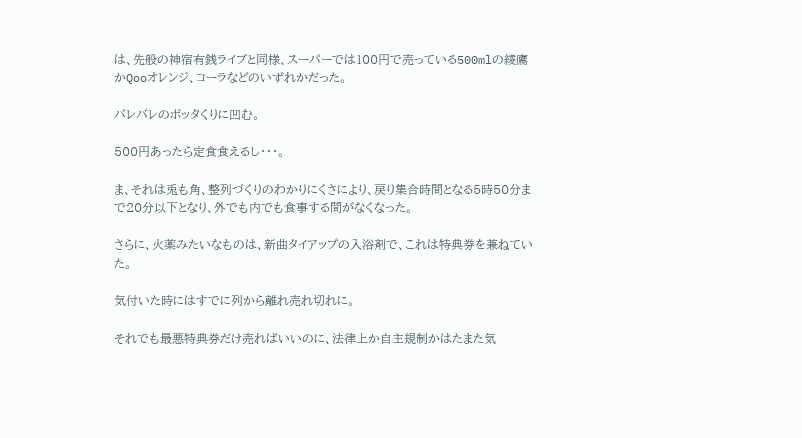は、先般の神宿有銭ライブと同様、スーパーでは100円で売っている500mlの綾鷹かQooオレンジ、コーラなどのいずれかだった。

バレバレのボッタくりに凹む。

500円あったら定食食えるし・・・。

ま、それは兎も角、整列づくりのわかりにくさにより、戻り集合時間となる5時50分まで20分以下となり、外でも内でも食事する間がなくなった。

さらに、火薬みたいなものは、新曲タイアップの入浴剤で、これは特典券を兼ねていた。

気付いた時にはすでに列から離れ売れ切れに。

それでも最悪特典券だけ売ればいいのに、法律上か自主規制かはたまた気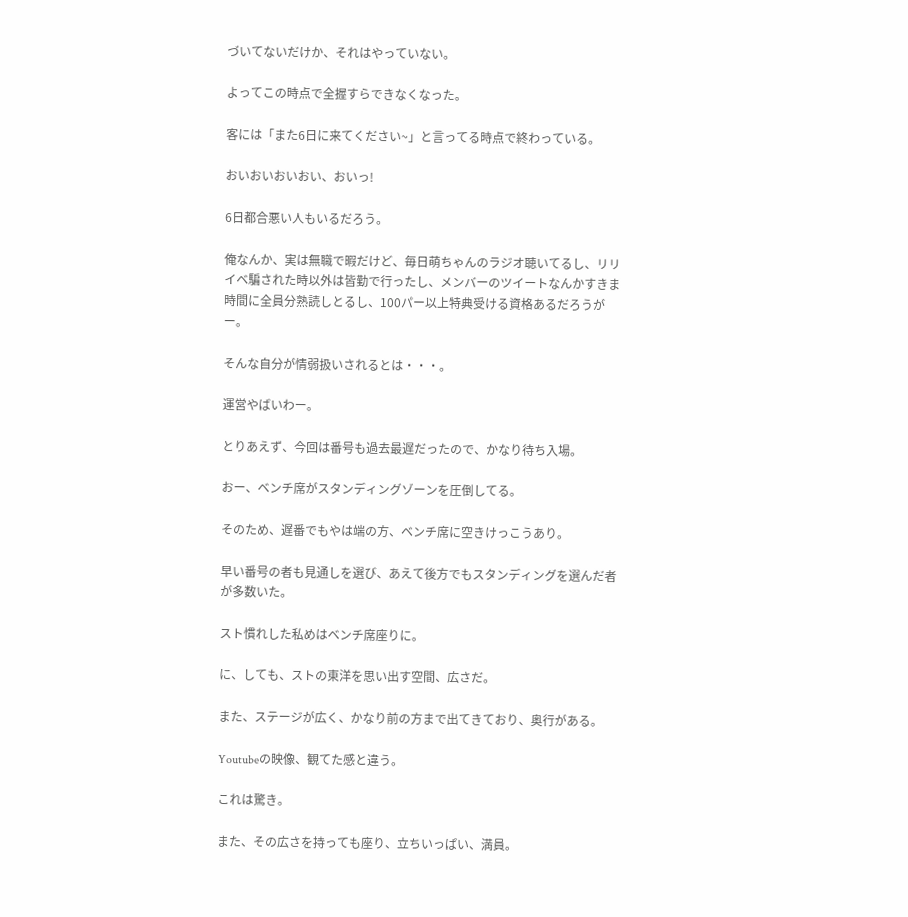づいてないだけか、それはやっていない。

よってこの時点で全握すらできなくなった。

客には「また6日に来てください~」と言ってる時点で終わっている。

おいおいおいおい、おいっ!

6日都合悪い人もいるだろう。

俺なんか、実は無職で暇だけど、毎日萌ちゃんのラジオ聴いてるし、リリイベ騙された時以外は皆勤で行ったし、メンバーのツイートなんかすきま時間に全員分熟読しとるし、100パー以上特典受ける資格あるだろうがー。

そんな自分が情弱扱いされるとは・・・。

運営やばいわー。

とりあえず、今回は番号も過去最遅だったので、かなり待ち入場。

おー、ベンチ席がスタンディングゾーンを圧倒してる。

そのため、遅番でもやは端の方、ベンチ席に空きけっこうあり。

早い番号の者も見通しを選び、あえて後方でもスタンディングを選んだ者が多数いた。

スト慣れした私めはベンチ席座りに。

に、しても、ストの東洋を思い出す空間、広さだ。

また、ステージが広く、かなり前の方まで出てきており、奥行がある。

Youtubeの映像、観てた感と違う。

これは驚き。

また、その広さを持っても座り、立ちいっぱい、満員。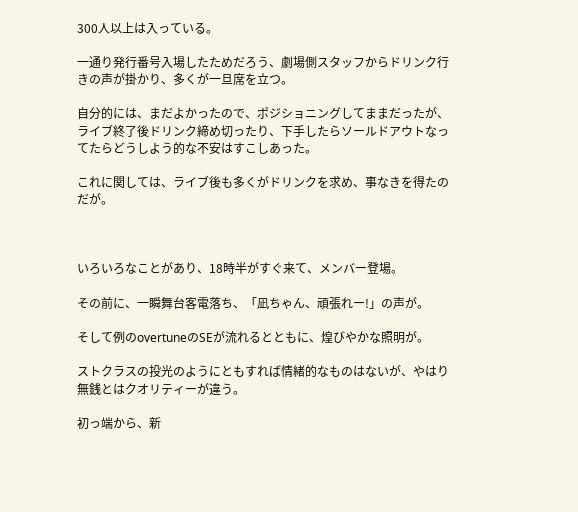300人以上は入っている。

一通り発行番号入場したためだろう、劇場側スタッフからドリンク行きの声が掛かり、多くが一旦席を立つ。

自分的には、まだよかったので、ポジショニングしてままだったが、ライブ終了後ドリンク締め切ったり、下手したらソールドアウトなってたらどうしよう的な不安はすこしあった。

これに関しては、ライブ後も多くがドリンクを求め、事なきを得たのだが。



いろいろなことがあり、18時半がすぐ来て、メンバー登場。

その前に、一瞬舞台客電落ち、「凪ちゃん、頑張れー!」の声が。

そして例のovertuneのSEが流れるとともに、煌びやかな照明が。

ストクラスの投光のようにともすれば情緒的なものはないが、やはり無銭とはクオリティーが違う。

初っ端から、新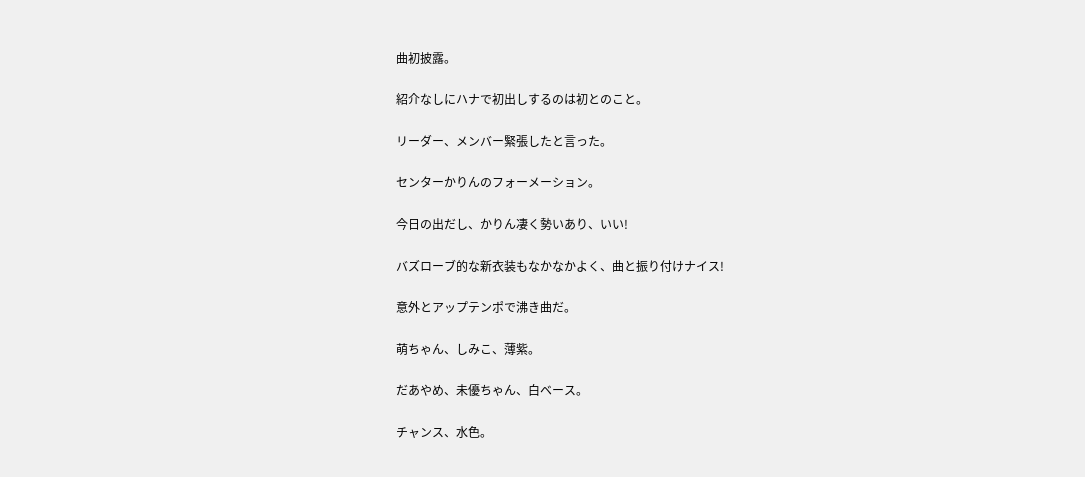曲初披露。

紹介なしにハナで初出しするのは初とのこと。

リーダー、メンバー緊張したと言った。

センターかりんのフォーメーション。

今日の出だし、かりん凄く勢いあり、いい!

バズローブ的な新衣装もなかなかよく、曲と振り付けナイス!

意外とアップテンポで沸き曲だ。

萌ちゃん、しみこ、薄紫。

だあやめ、未優ちゃん、白ベース。

チャンス、水色。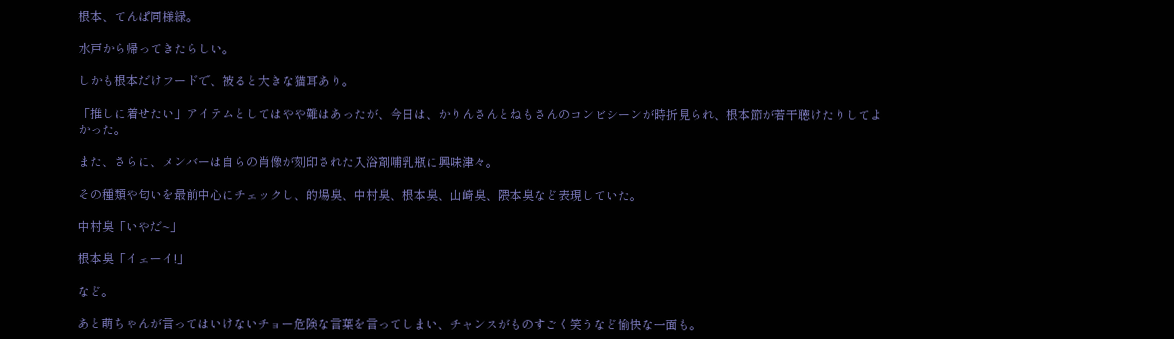根本、てんぱ同様緑。

水戸から帰ってきたらしい。

しかも根本だけフードで、被ると大きな猫耳あり。

「推しに着せたい」アイテムとしてはやや難はあったが、今日は、かりんさんとねもさんのコンビシーンが時折見られ、根本節が若干聴けたりしてよかった。

また、さらに、メンバーは自らの肖像が刻印された入浴剤哺乳瓶に興味津々。

その種類や匂いを最前中心にチェックし、的場臭、中村臭、根本臭、山崎臭、隈本臭など表現していた。

中村臭「いやだ~」

根本臭「イェーイ!」

など。

あと萌ちゃんが言ってはいけないチョー危険な言葉を言ってしまい、チャンスがものすごく笑うなど愉快な一面も。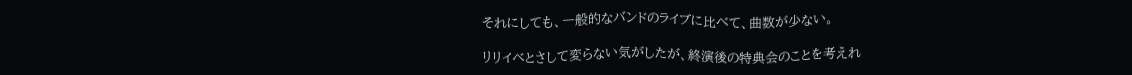それにしても、一般的なバンドのライブに比べて、曲数が少ない。

リリイベとさして変らない気がしたが、終演後の特典会のことを考えれ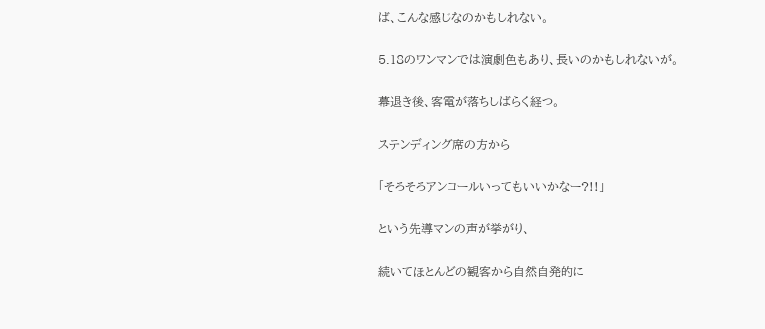ば、こんな感じなのかもしれない。

5.18のワンマンでは演劇色もあり、長いのかもしれないが。

幕退き後、客電が落ちしばらく経つ。

ステンディング席の方から

「そろそろアンコールいってもいいかなー?!!」

という先導マンの声が挙がり、

続いてほとんどの観客から自然自発的に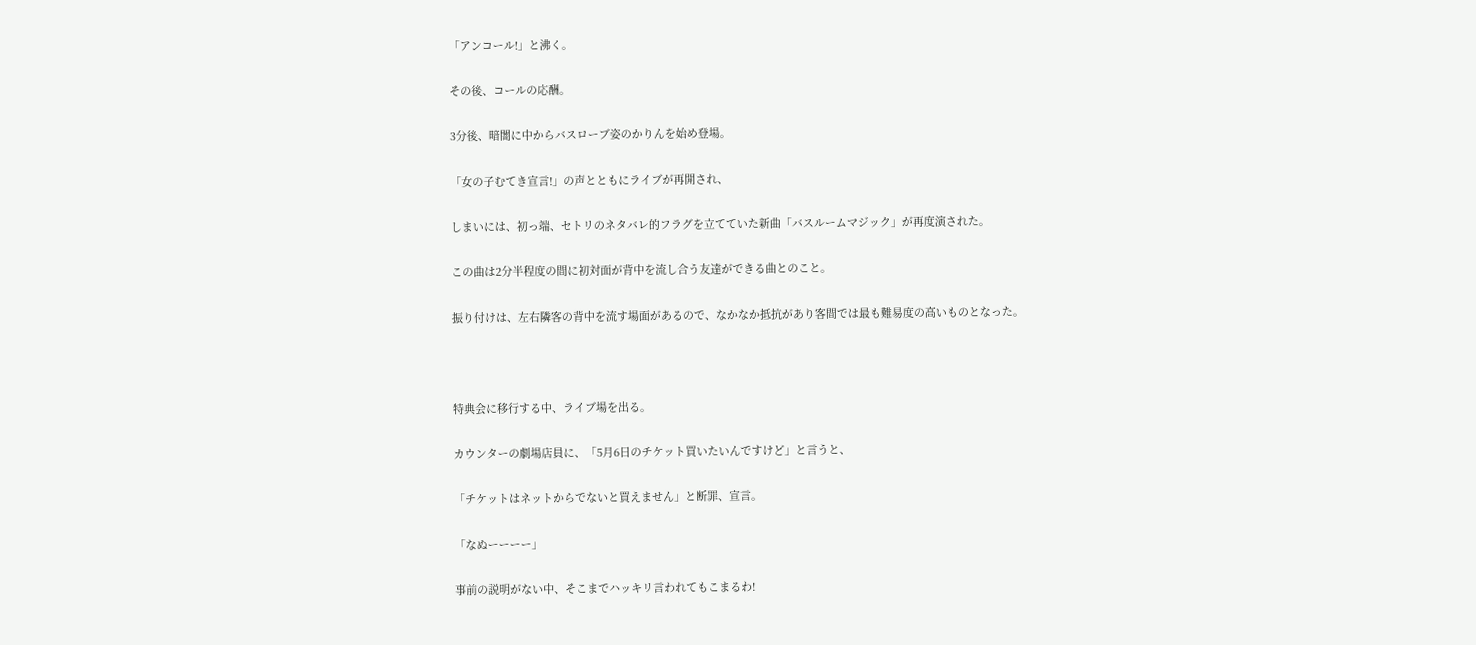「アンコール!」と沸く。

その後、コールの応酬。

3分後、暗闇に中からバスローブ姿のかりんを始め登場。

「女の子むてき宣言!」の声とともにライブが再開され、

しまいには、初っ端、セトリのネタバレ的フラグを立てていた新曲「バスルームマジック」が再度演された。

この曲は2分半程度の間に初対面が背中を流し合う友達ができる曲とのこと。

振り付けは、左右隣客の背中を流す場面があるので、なかなか抵抗があり客間では最も難易度の高いものとなった。



特典会に移行する中、ライブ場を出る。

カウンターの劇場店員に、「5月6日のチケット買いたいんですけど」と言うと、

「チケットはネットからでないと買えません」と断罪、宣言。

「なぬーーーー」

事前の説明がない中、そこまでハッキリ言われてもこまるわ!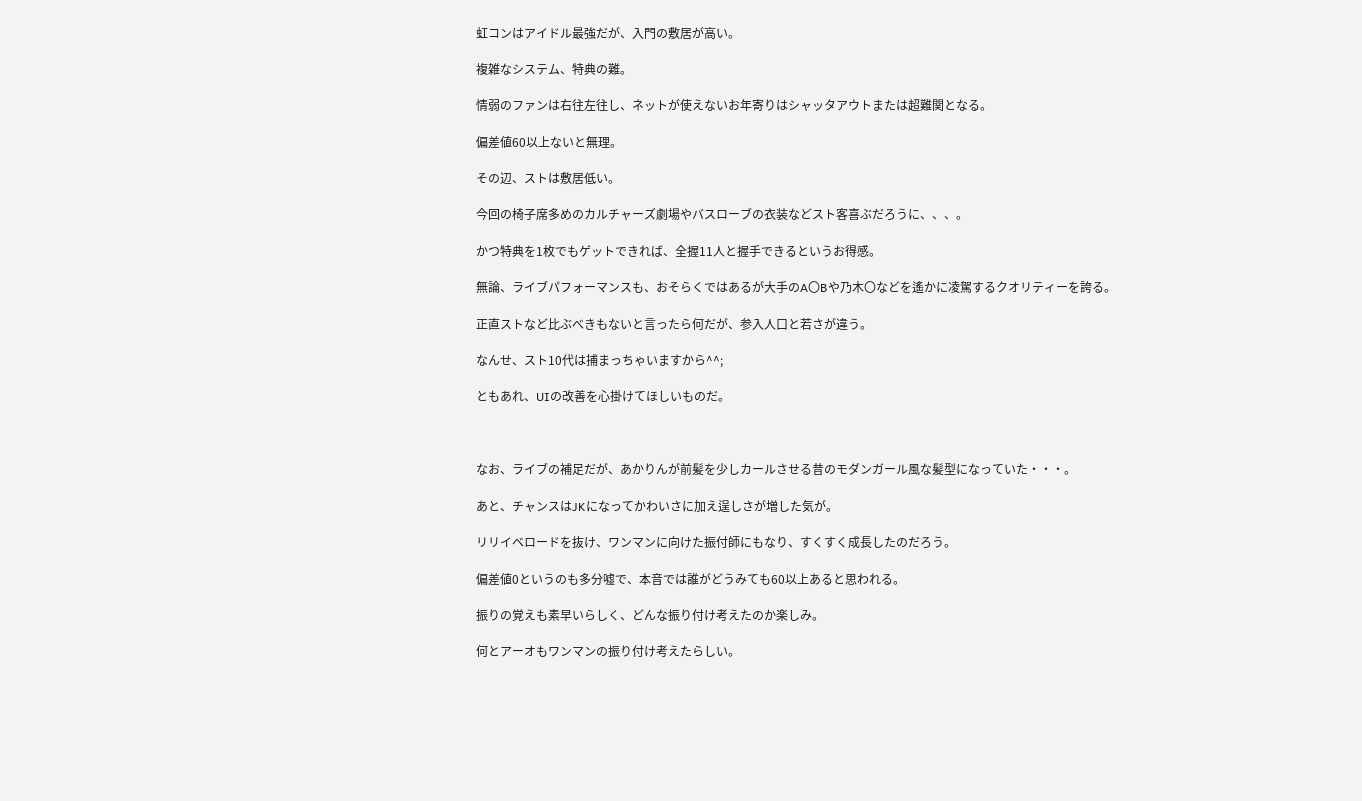虹コンはアイドル最強だが、入門の敷居が高い。

複雑なシステム、特典の難。

情弱のファンは右往左往し、ネットが使えないお年寄りはシャッタアウトまたは超難関となる。

偏差値60以上ないと無理。

その辺、ストは敷居低い。

今回の椅子席多めのカルチャーズ劇場やバスローブの衣装などスト客喜ぶだろうに、、、。

かつ特典を1枚でもゲットできれば、全握11人と握手できるというお得感。

無論、ライブパフォーマンスも、おそらくではあるが大手のA〇Bや乃木〇などを遙かに凌駕するクオリティーを誇る。

正直ストなど比ぶべきもないと言ったら何だが、参入人口と若さが違う。

なんせ、スト10代は捕まっちゃいますから^^;

ともあれ、UIの改善を心掛けてほしいものだ。



なお、ライブの補足だが、あかりんが前髪を少しカールさせる昔のモダンガール風な髪型になっていた・・・。

あと、チャンスはJKになってかわいさに加え逞しさが増した気が。

リリイベロードを抜け、ワンマンに向けた振付師にもなり、すくすく成長したのだろう。

偏差値0というのも多分嘘で、本音では誰がどうみても60以上あると思われる。

振りの覚えも素早いらしく、どんな振り付け考えたのか楽しみ。

何とアーオもワンマンの振り付け考えたらしい。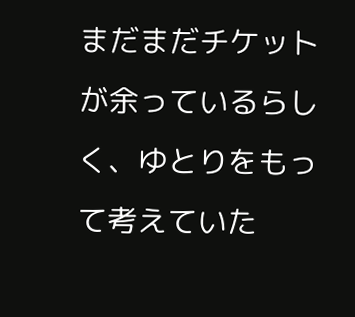まだまだチケットが余っているらしく、ゆとりをもって考えていた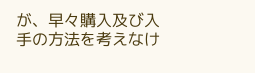が、早々購入及び入手の方法を考えなけ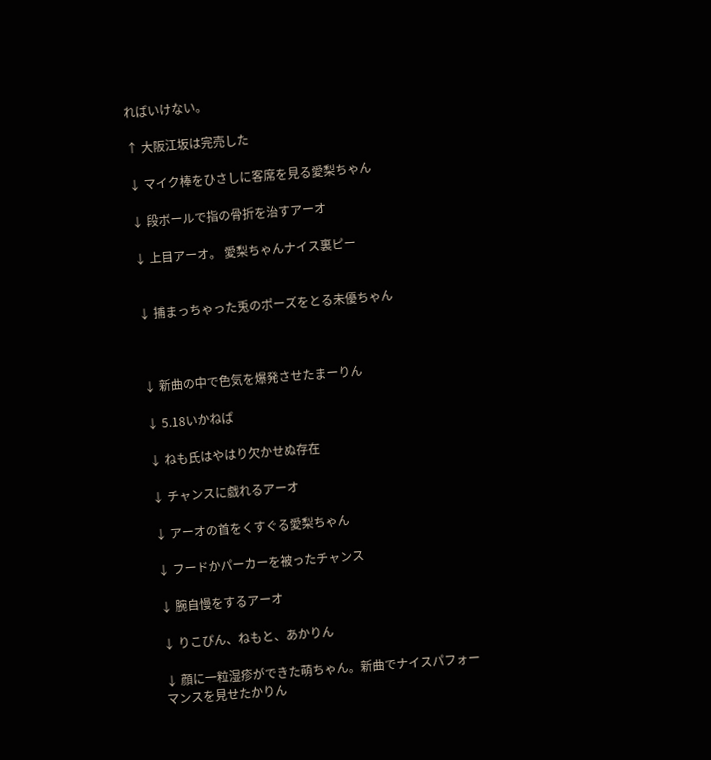ればいけない。

↑ 大阪江坂は完売した

↓ マイク棒をひさしに客席を見る愛梨ちゃん

↓ 段ボールで指の骨折を治すアーオ

↓ 上目アーオ。 愛梨ちゃんナイス裏ピー


↓ 捕まっちゃった兎のポーズをとる未優ちゃん



↓ 新曲の中で色気を爆発させたまーりん

↓ 5.18いかねば

↓ ねも氏はやはり欠かせぬ存在

↓ チャンスに戯れるアーオ

↓ アーオの首をくすぐる愛梨ちゃん

↓ フードかパーカーを被ったチャンス

↓ 腕自慢をするアーオ

↓ りこぴん、ねもと、あかりん

↓ 顔に一粒湿疹ができた萌ちゃん。新曲でナイスパフォーマンスを見せたかりん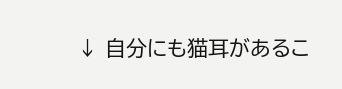↓ 自分にも猫耳があるこ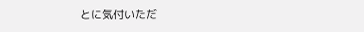とに気付いただ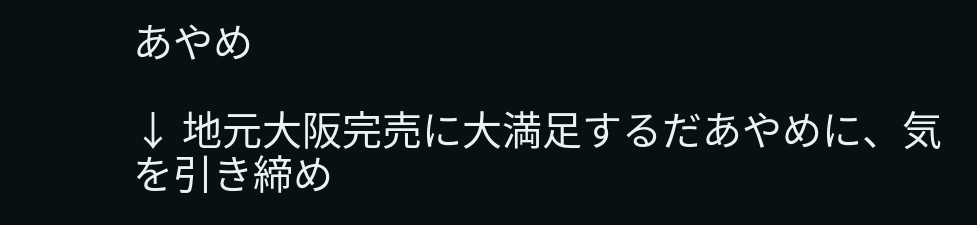あやめ

↓ 地元大阪完売に大満足するだあやめに、気を引き締め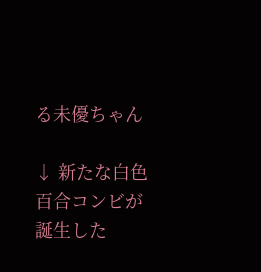る未優ちゃん

↓ 新たな白色百合コンビが誕生した